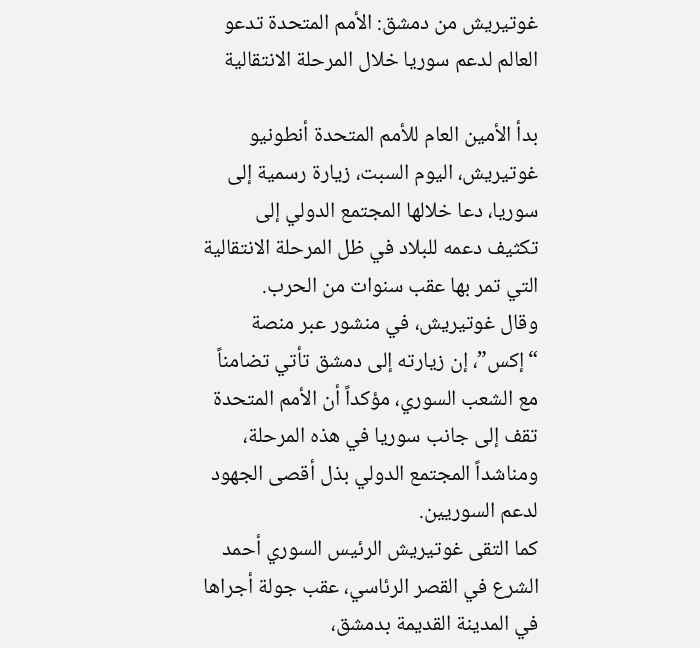غوتيريش من دمشق: الأمم المتحدة تدعو العالم لدعم سوريا خلال المرحلة الانتقالية

بدأ الأمين العام للأمم المتحدة أنطونيو غوتيريش، اليوم السبت، زيارة رسمية إلى سوريا، دعا خلالها المجتمع الدولي إلى تكثيف دعمه للبلاد في ظل المرحلة الانتقالية التي تمر بها عقب سنوات من الحرب.
وقال غوتيريش، في منشور عبر منصة “إكس”، إن زيارته إلى دمشق تأتي تضامناً مع الشعب السوري، مؤكداً أن الأمم المتحدة تقف إلى جانب سوريا في هذه المرحلة، ومناشداً المجتمع الدولي بذل أقصى الجهود لدعم السوريين.
كما التقى غوتيريش الرئيس السوري أحمد الشرع في القصر الرئاسي، عقب جولة أجراها في المدينة القديمة بدمشق،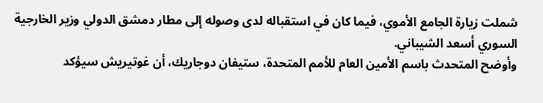شملت زيارة الجامع الأموي، فيما كان في استقباله لدى وصوله إلى مطار دمشق الدولي وزير الخارجية السوري أسعد الشيباني.
وأوضح المتحدث باسم الأمين العام للأمم المتحدة، ستيفان دوجاريك، أن غوتيريش سيؤكد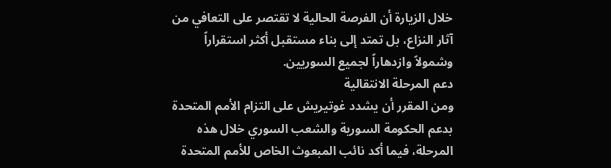خلال الزيارة أن الفرصة الحالية لا تقتصر على التعافي من آثار النزاع، بل تمتد إلى بناء مستقبل أكثر استقراراً وشمولاً وازدهاراً لجميع السوريين.
دعم المرحلة الانتقالية
ومن المقرر أن يشدد غوتيريش على التزام الأمم المتحدة بدعم الحكومة السورية والشعب السوري خلال هذه المرحلة، فيما أكد نائب المبعوث الخاص للأمم المتحدة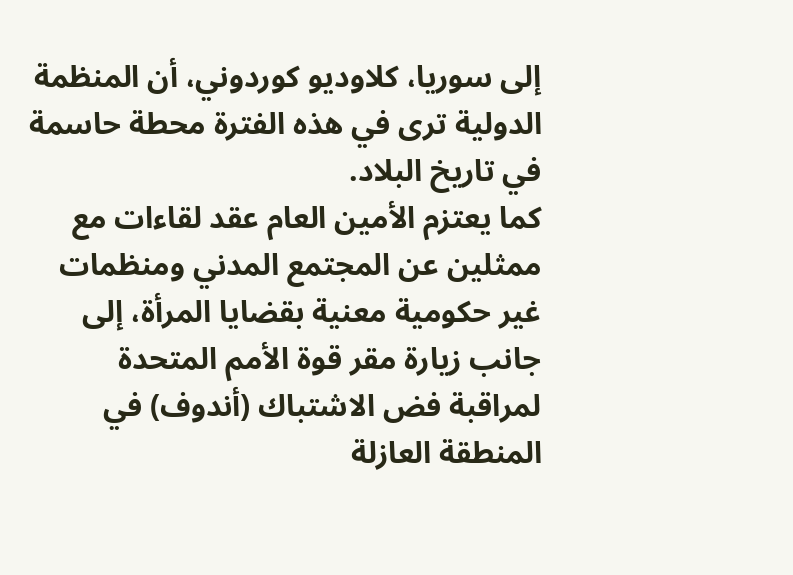إلى سوريا، كلاوديو كوردوني، أن المنظمة الدولية ترى في هذه الفترة محطة حاسمة في تاريخ البلاد.
كما يعتزم الأمين العام عقد لقاءات مع ممثلين عن المجتمع المدني ومنظمات غير حكومية معنية بقضايا المرأة، إلى جانب زيارة مقر قوة الأمم المتحدة لمراقبة فض الاشتباك (أندوف) في المنطقة العازلة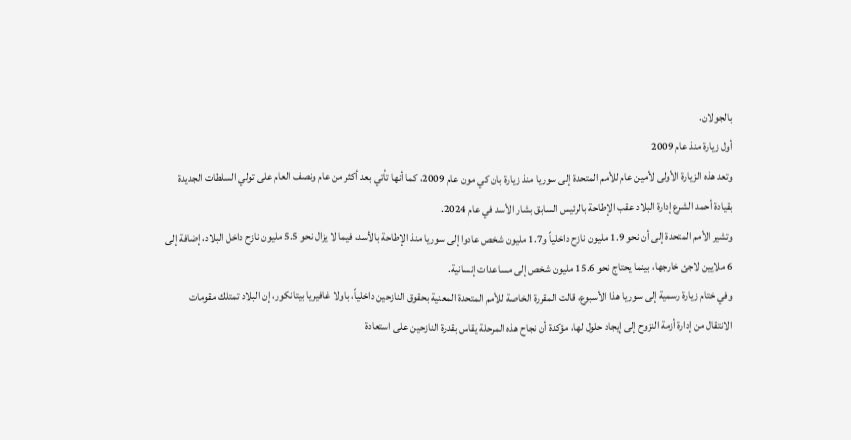بالجولان.
أول زيارة منذ عام 2009
وتعد هذه الزيارة الأولى لأمين عام للأمم المتحدة إلى سوريا منذ زيارة بان كي مون عام 2009، كما أنها تأتي بعد أكثر من عام ونصف العام على تولي السلطات الجديدة بقيادة أحمد الشرع إدارة البلاد عقب الإطاحة بالرئيس السابق بشار الأسد في عام 2024.
وتشير الأمم المتحدة إلى أن نحو 1.9 مليون نازح داخلياً و1.7 مليون شخص عادوا إلى سوريا منذ الإطاحة بالأسد، فيما لا يزال نحو 5.5 مليون نازح داخل البلاد، إضافة إلى 6 ملايين لاجئ خارجها، بينما يحتاج نحو 15.6 مليون شخص إلى مساعدات إنسانية.
وفي ختام زيارة رسمية إلى سوريا هذا الأسبوع، قالت المقررة الخاصة للأمم المتحدة المعنية بحقوق النازحين داخلياً، باولا غافيريا بيتانكور، إن البلاد تمتلك مقومات الانتقال من إدارة أزمة النزوح إلى إيجاد حلول لها، مؤكدة أن نجاح هذه المرحلة يقاس بقدرة النازحين على استعادة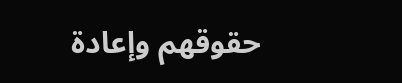حقوقهم وإعادة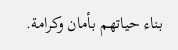بناء حياتهم بأمان وكرامة.